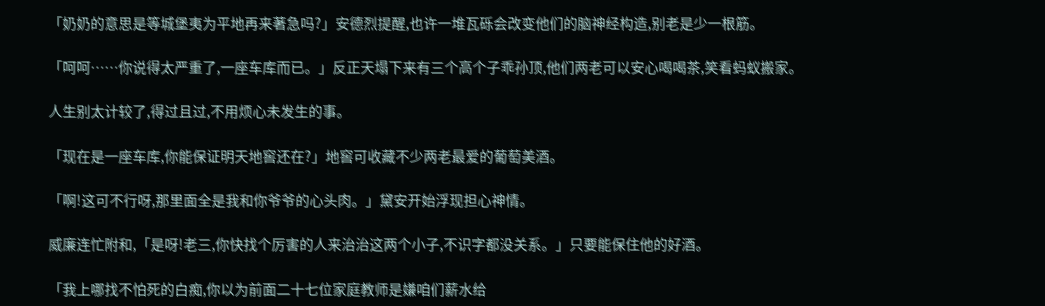「奶奶的意思是等城堡夷为平地再来著急吗?」安德烈提醒,也许一堆瓦砾会改变他们的脑神经构造,别老是少一根筋。

「呵呵……你说得太严重了,一座车库而已。」反正天塌下来有三个高个子乖孙顶,他们两老可以安心喝喝茶,笑看蚂蚁搬家。

人生别太计较了,得过且过,不用烦心未发生的事。

「现在是一座车库,你能保证明天地窖还在?」地窖可收藏不少两老最爱的葡萄美酒。

「啊!这可不行呀,那里面全是我和你爷爷的心头肉。」黛安开始浮现担心神情。

威廉连忙附和,「是呀!老三,你快找个厉害的人来治治这两个小子,不识字都没关系。」只要能保住他的好酒。

「我上哪找不怕死的白痴,你以为前面二十七位家庭教师是嫌咱们薪水给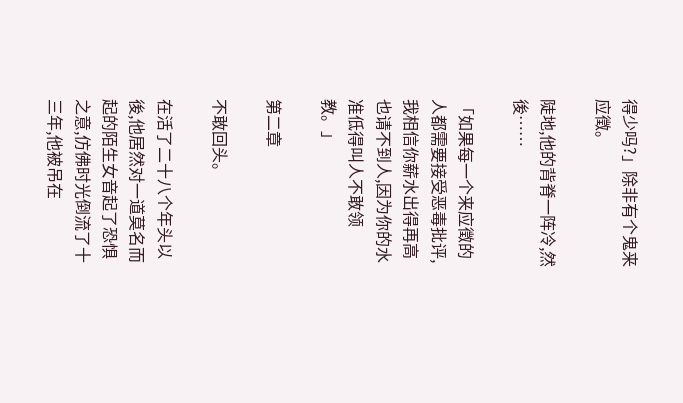得少吗?」除非有个鬼来应徵。

陡地,他的背脊一阵冷,然後……

「如果每一个来应徵的人都需要接受恶毒批评,我相信你薪水出得再高也请不到人,因为你的水准低得叫人不敢领教。」

第二章

不敢回头。

在活了二十八个年头以後,他居然对一道莫名而起的陌生女音起了恐惧之意,仿佛时光倒流了十三年,他被吊在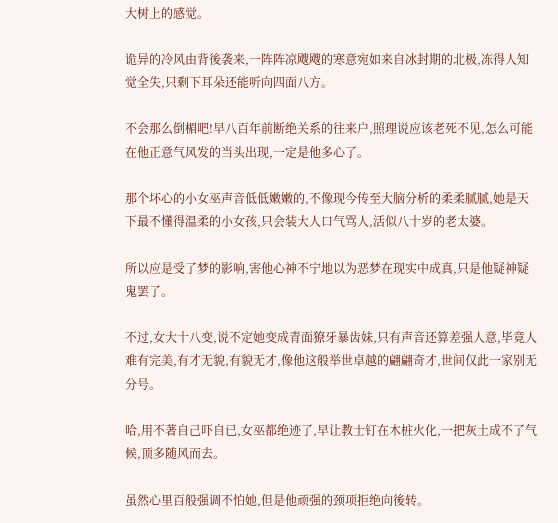大树上的感觉。

诡异的冷风由背後袭来,一阵阵凉飕飕的寒意宛如来自冰封期的北极,冻得人知觉全失,只剩下耳朵还能听向四面八方。

不会那么倒楣吧!早八百年前断绝关系的往来户,照理说应该老死不见,怎么可能在他正意气风发的当头出现,一定是他多心了。

那个坏心的小女巫声音低低嫩嫩的,不像现今传至大脑分析的柔柔腻腻,她是天下最不懂得温柔的小女孩,只会装大人口气骂人,活似八十岁的老太婆。

所以应是受了梦的影响,害他心神不宁地以为恶梦在现实中成真,只是他疑神疑鬼罢了。

不过,女大十八变,说不定她变成青面獠牙暴齿妹,只有声音还算差强人意,毕竟人难有完美,有才无貌,有貌无才,像他这般举世卓越的翩翩奇才,世间仅此一家别无分号。

哈,用不著自己吓自已,女巫都绝迹了,早让教士钉在木桩火化,一把灰土成不了气候,顶多随风而去。

虽然心里百般强调不怕她,但是他顽强的颈项拒绝向後转。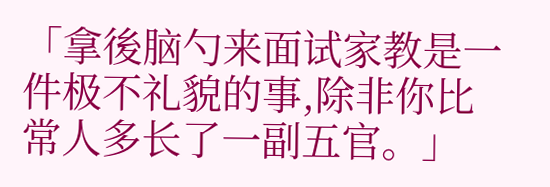「拿後脑勺来面试家教是一件极不礼貌的事,除非你比常人多长了一副五官。」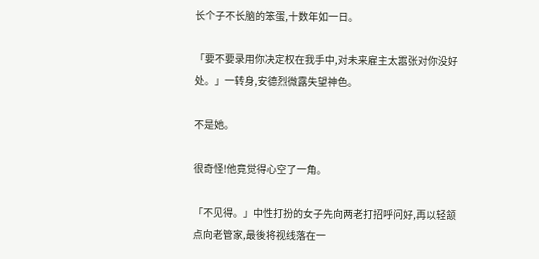长个子不长脑的笨蛋,十数年如一日。

「要不要录用你决定权在我手中,对未来雇主太嚣张对你没好处。」一转身,安德烈微露失望神色。

不是她。

很奇怪!他竟觉得心空了一角。

「不见得。」中性打扮的女子先向两老打招呼问好,再以轻颔点向老管家,最後将视线落在一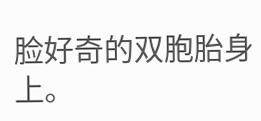脸好奇的双胞胎身上。